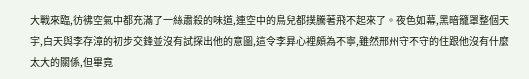大戰來臨,彷彿空氣中都充滿了一絲肅殺的味道,連空中的鳥兒都撲騰著飛不起來了。夜色如幕,黑暗籠罩整個天宇,白天與李存漳的初步交鋒並沒有試探出他的意圖,這令李昪心裡頗為不寧,雖然邢州守不守的住跟他沒有什麼太大的關係,但畢竟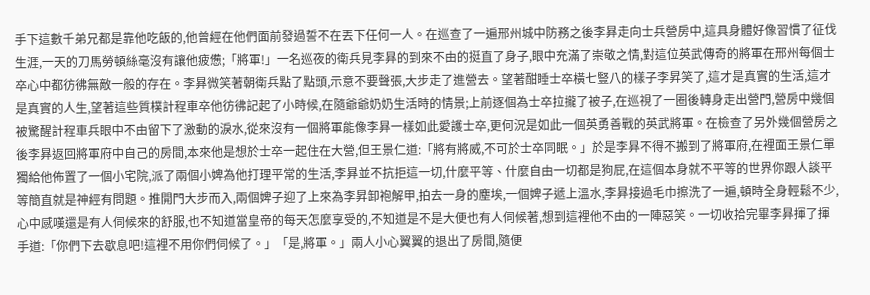手下這數千弟兄都是靠他吃飯的,他曾經在他們面前發過誓不在丟下任何一人。在巡查了一遍邢州城中防務之後李昪走向士兵營房中,這具身體好像習慣了征伐生涯,一天的刀馬勞頓絲毫沒有讓他疲憊;「將軍!」一名巡夜的衛兵見李昪的到來不由的挺直了身子,眼中充滿了崇敬之情,對這位英武傳奇的將軍在邢州每個士卒心中都彷彿無敵一般的存在。李昪微笑著朝衛兵點了點頭,示意不要聲張,大步走了進營去。望著酣睡士卒橫七豎八的樣子李昇笑了,這才是真實的生活,這才是真實的人生,望著這些質樸計程車卒他彷彿記起了小時候,在隨爺爺奶奶生活時的情景;上前逐個為士卒拉攏了被子,在巡視了一圈後轉身走出營門,營房中幾個被驚醒計程車兵眼中不由留下了激動的淚水,從來沒有一個將軍能像李昪一樣如此愛護士卒,更何況是如此一個英勇善戰的英武將軍。在檢查了另外幾個營房之後李昪返回將軍府中自己的房間,本來他是想於士卒一起住在大營,但王景仁道:「將有將威,不可於士卒同眠。」於是李昪不得不搬到了將軍府,在裡面王景仁單獨給他佈置了一個小宅院,派了兩個小婢為他打理平常的生活,李昪並不抗拒這一切,什麼平等、什麼自由一切都是狗屁,在這個本身就不平等的世界你跟人談平等簡直就是神經有問題。推開門大步而入,兩個婢子迎了上來為李昇卸袍解甲,拍去一身的塵埃,一個婢子遞上溫水,李昪接過毛巾擦洗了一遍,頓時全身輕鬆不少,心中感嘆還是有人伺候來的舒服,也不知道當皇帝的每天怎麼享受的,不知道是不是大便也有人伺候著,想到這裡他不由的一陣惡笑。一切收拾完畢李昪揮了揮手道:「你們下去歇息吧!這裡不用你們伺候了。」「是,將軍。」兩人小心翼翼的退出了房間,隨便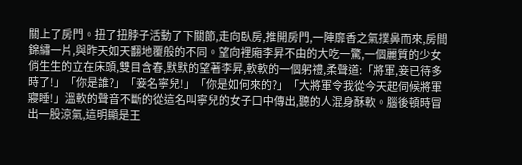關上了房門。扭了扭脖子活動了下關節,走向臥房,推開房門,一陣靡香之氣撲鼻而來,房間錦繡一片,與昨天如天翻地覆般的不同。望向裡廂李昇不由的大吃一驚,一個麗質的少女俏生生的立在床頭,雙目含春,默默的望著李昇,軟軟的一個躬禮,柔聲道:「將軍,妾已待多時了!」「你是誰?」「妾名寧兒!」「你是如何來的?」「大將軍令我從今天起伺候將軍寢睡!」溫軟的聲音不斷的從這名叫寧兒的女子口中傳出,聽的人混身酥軟。腦後頓時冒出一股涼氣,這明顯是王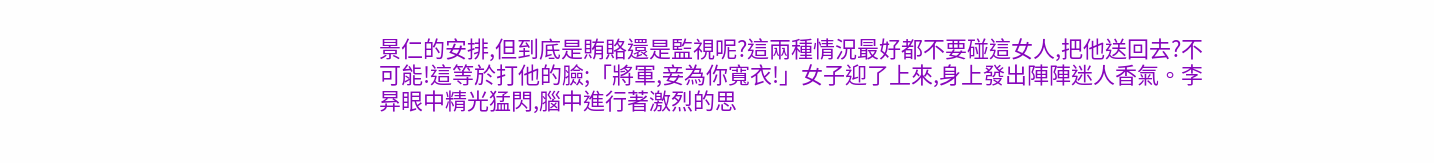景仁的安排,但到底是賄賂還是監視呢?這兩種情況最好都不要碰這女人,把他送回去?不可能!這等於打他的臉;「將軍,妾為你寬衣!」女子迎了上來,身上發出陣陣迷人香氣。李昪眼中精光猛閃,腦中進行著激烈的思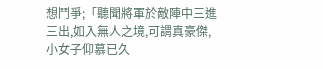想鬥爭;「聽聞將軍於敵陣中三進三出,如入無人之境,可謂真豪傑,小女子仰慕已久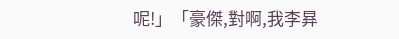呢!」「豪傑,對啊,我李昪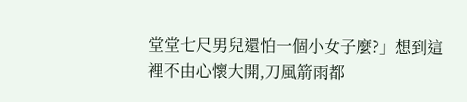堂堂七尺男兒還怕一個小女子麼?」想到這裡不由心懷大開,刀風箭雨都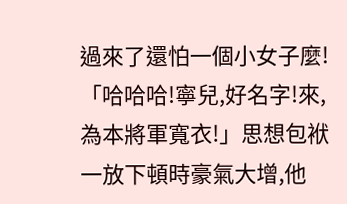過來了還怕一個小女子麼!「哈哈哈!寧兒,好名字!來,為本將軍寬衣!」思想包袱一放下頓時豪氣大增,他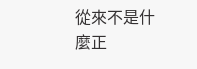從來不是什麼正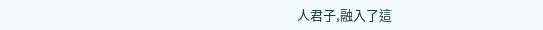人君子,融入了這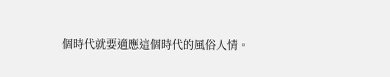個時代就要適應這個時代的風俗人情。